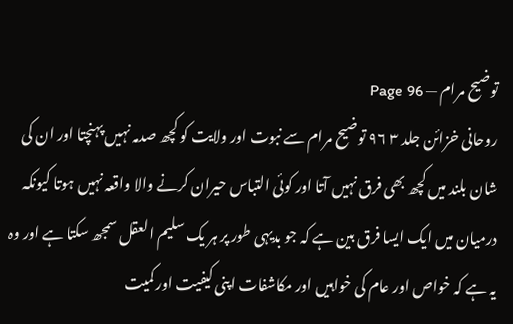توضیح مرام — Page 96
روحانی خزائن جلد ۳ ۹۶ توضیح مرام سے نبوت اور ولایت کو کچھ صدمہ نہیں پہنچتا اور ان کی شان بلند میں کچھ بھی فرق نہیں آتا اور کوئی التباس حیران کرنے والا واقعہ نہیں ہوتا کیونکہ درمیان میں ایک ایسا فرق بین ہے کہ جو بدیہی طور پر ہر یک سلیم العقل سمجھ سکتا ہے اور وہ یہ ہے کہ خواص اور عام کی خواہیں اور مکاشفات اپنی کیفیت اور کمیت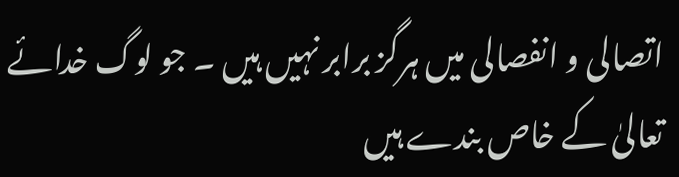اتصالی و انفصالی میں ہرگز برابر نہیں ہیں ۔ جو لوگ خدائے تعالیٰ کے خاص بندے ہیں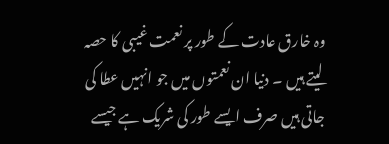وہ خارق عادت کے طور پر نعمت غیبی کا حصہ لیتے ہیں ۔ دنیا ان نعمتوں میں جو انہیں عطا کی جاتی ہیں صرف ایسے طور کی شریک ہے جیسے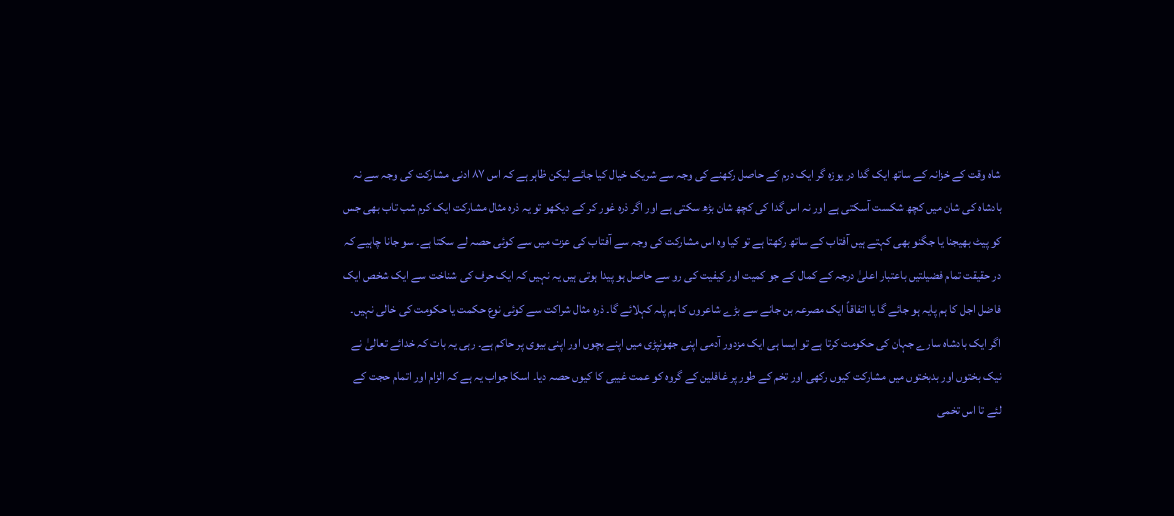شاہ وقت کے خزانہ کے ساتھ ایک گدا در یوزه گر ایک درم کے حاصل رکھنے کی وجہ سے شریک خیال کیا جائے لیکن ظاہر ہے کہ اس ۸۷ ادنی مشارکت کی وجہ سے نہ بادشاہ کی شان میں کچھ شکست آسکتی ہے اور نہ اس گدا کی کچھ شان بڑھ سکتی ہے اور اگر ذرہ غور کر کے دیکھو تو یہ ذرہ مثال مشارکت ایک کرم شب تاب بھی جس کو پیٹ بھیجنا یا جگنو بھی کہتے ہیں آفتاب کے ساتھ رکھتا ہے تو کیا وہ اس مشارکت کی وجہ سے آفتاب کی عزت میں سے کوئی حصہ لے سکتا ہے۔ سو جانا چاہیے کہ در حقیقت تمام فضیلتیں باعتبار اعلیٰ درجہ کے کمال کے جو کمیت اور کیفیت کی رو سے حاصل ہو پیدا ہوتی ہیں یہ نہیں کہ ایک حرف کی شناخت سے ایک شخص ایک فاضل اجل کا ہم پایہ ہو جائے گا یا اتفاقاً ایک مصرعہ بن جانے سے بڑے شاعروں کا ہم پلہ کہلائے گا۔ ذرہ مثال شراکت سے کوئی نوع حکمت یا حکومت کی خالی نہیں۔ اگر ایک بادشاہ سارے جہان کی حکومت کرتا ہے تو ایسا ہی ایک مزدور آدمی اپنی جھونپڑی میں اپنے بچوں اور اپنی بیوی پر حاکم ہے۔ رہی یہ بات کہ خدائے تعالیٰ نے نیک بختوں اور بدبختوں میں مشارکت کیوں رکھی اور تخم کے طور پر غافلین کے گروہ کو عمت غیبی کا کیوں حصہ دیا۔ اسکا جواب یہ ہے کہ الزام اور اتمام حجت کے لئے تا اس تخمی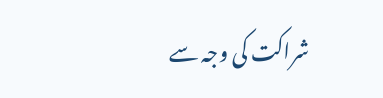شراکت کی وجہ سے